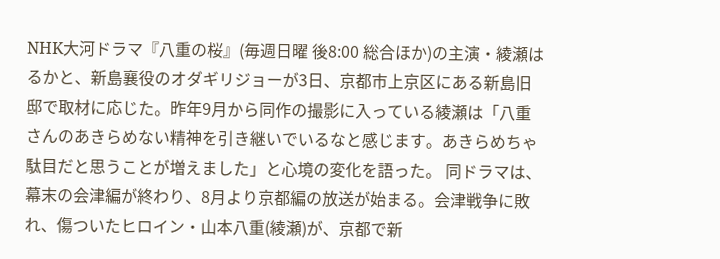NHK大河ドラマ『八重の桜』(毎週日曜 後8:00 総合ほか)の主演・綾瀬はるかと、新島襄役のオダギリジョーが3日、京都市上京区にある新島旧邸で取材に応じた。昨年9月から同作の撮影に入っている綾瀬は「八重さんのあきらめない精神を引き継いでいるなと感じます。あきらめちゃ駄目だと思うことが増えました」と心境の変化を語った。 同ドラマは、幕末の会津編が終わり、8月より京都編の放送が始まる。会津戦争に敗れ、傷ついたヒロイン・山本八重(綾瀬)が、京都で新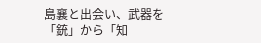島襄と出会い、武器を「銃」から「知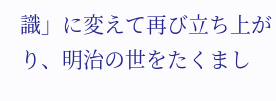識」に変えて再び立ち上がり、明治の世をたくまし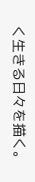く生きる日々を描く。